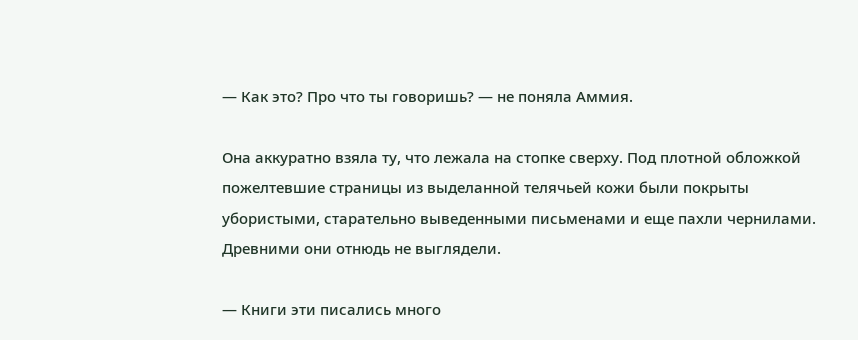— Как это? Про что ты говоришь? — не поняла Аммия.

Она аккуратно взяла ту, что лежала на стопке сверху. Под плотной обложкой пожелтевшие страницы из выделанной телячьей кожи были покрыты убористыми, старательно выведенными письменами и еще пахли чернилами. Древними они отнюдь не выглядели.

— Книги эти писались много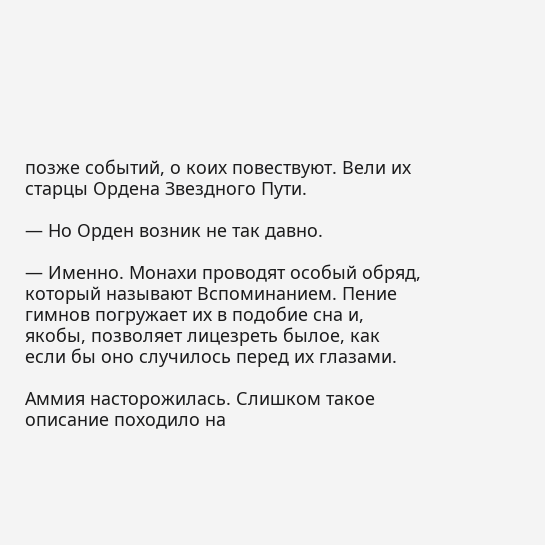позже событий, о коих повествуют. Вели их старцы Ордена Звездного Пути.

— Но Орден возник не так давно.

— Именно. Монахи проводят особый обряд, который называют Вспоминанием. Пение гимнов погружает их в подобие сна и, якобы, позволяет лицезреть былое, как если бы оно случилось перед их глазами.

Аммия насторожилась. Слишком такое описание походило на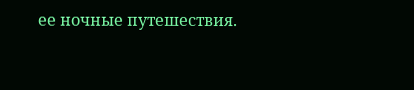ее ночные путешествия.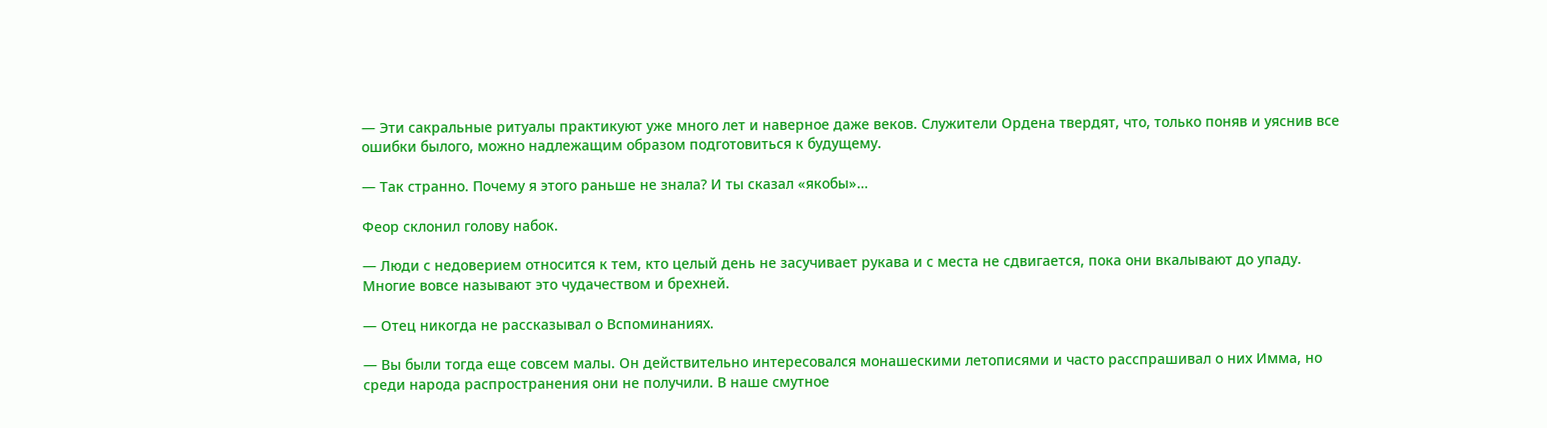— Эти сакральные ритуалы практикуют уже много лет и наверное даже веков. Служители Ордена твердят, что, только поняв и уяснив все ошибки былого, можно надлежащим образом подготовиться к будущему.

— Так странно. Почему я этого раньше не знала? И ты сказал «якобы»…

Феор склонил голову набок.

— Люди с недоверием относится к тем, кто целый день не засучивает рукава и с места не сдвигается, пока они вкалывают до упаду. Многие вовсе называют это чудачеством и брехней.

— Отец никогда не рассказывал о Вспоминаниях.

— Вы были тогда еще совсем малы. Он действительно интересовался монашескими летописями и часто расспрашивал о них Имма, но среди народа распространения они не получили. В наше смутное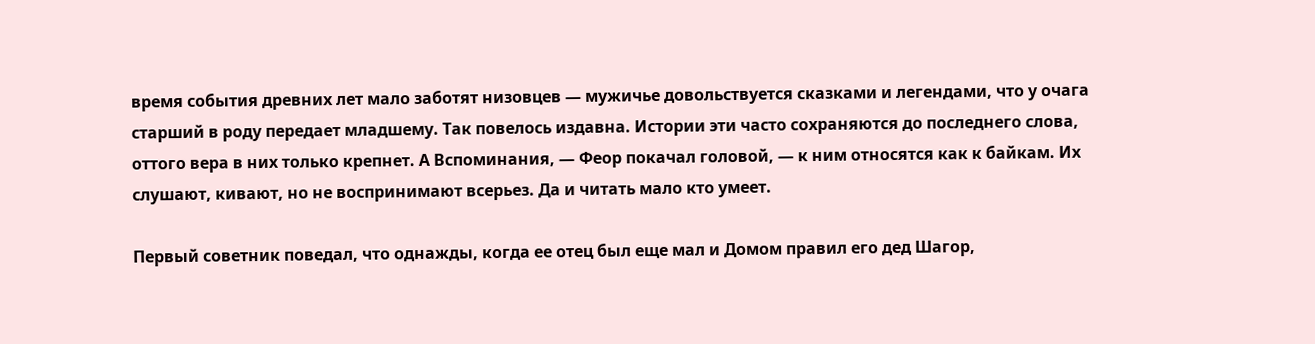время события древних лет мало заботят низовцев — мужичье довольствуется сказками и легендами, что у очага старший в роду передает младшему. Так повелось издавна. Истории эти часто сохраняются до последнего слова, оттого вера в них только крепнет. А Вспоминания, — Феор покачал головой, — к ним относятся как к байкам. Их слушают, кивают, но не воспринимают всерьез. Да и читать мало кто умеет.

Первый советник поведал, что однажды, когда ее отец был еще мал и Домом правил его дед Шагор,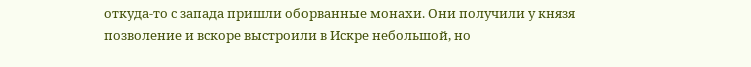откуда-то с запада пришли оборванные монахи. Они получили у князя позволение и вскоре выстроили в Искре небольшой, но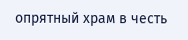опрятный храм в честь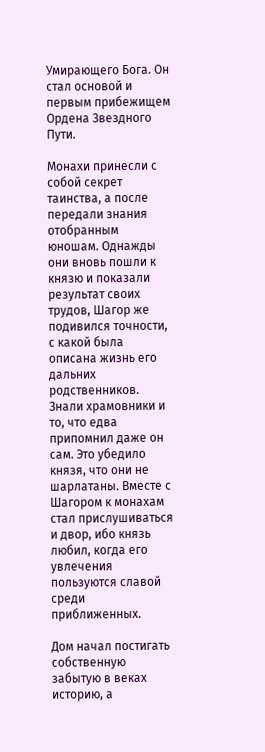Умирающего Бога. Он стал основой и первым прибежищем Ордена Звездного Пути.

Монахи принесли с собой секрет таинства, а после передали знания отобранным юношам. Однажды они вновь пошли к князю и показали результат своих трудов, Шагор же подивился точности, с какой была описана жизнь его дальних родственников. Знали храмовники и то, что едва припомнил даже он сам. Это убедило князя, что они не шарлатаны. Вместе с Шагором к монахам стал прислушиваться и двор, ибо князь любил, когда его увлечения пользуются славой среди приближенных.

Дом начал постигать собственную забытую в веках историю, а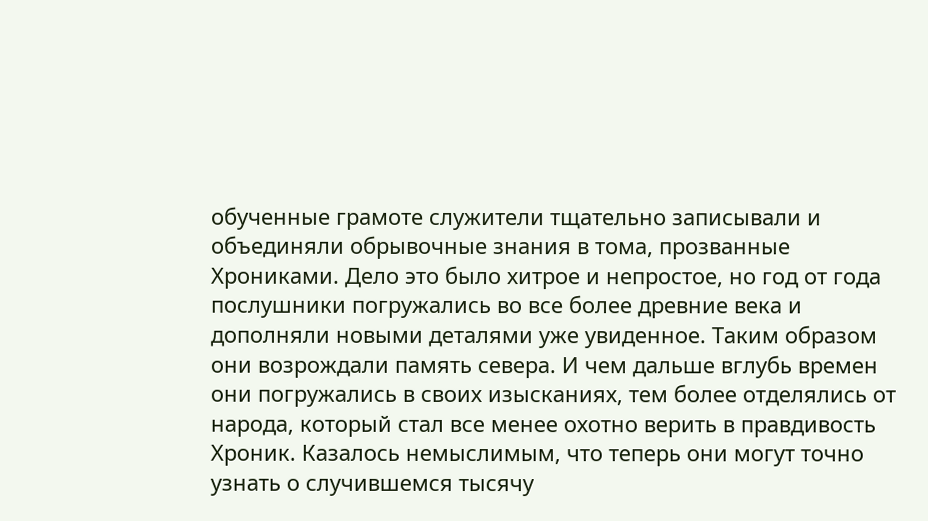обученные грамоте служители тщательно записывали и объединяли обрывочные знания в тома, прозванные Хрониками. Дело это было хитрое и непростое, но год от года послушники погружались во все более древние века и дополняли новыми деталями уже увиденное. Таким образом они возрождали память севера. И чем дальше вглубь времен они погружались в своих изысканиях, тем более отделялись от народа, который стал все менее охотно верить в правдивость Хроник. Казалось немыслимым, что теперь они могут точно узнать о случившемся тысячу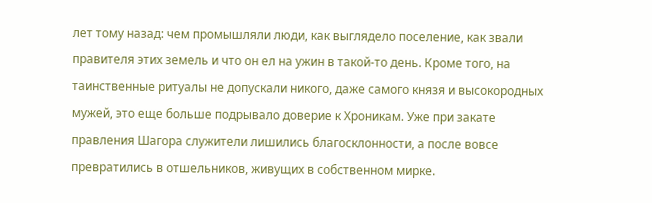лет тому назад: чем промышляли люди, как выглядело поселение, как звали правителя этих земель и что он ел на ужин в такой-то день. Кроме того, на таинственные ритуалы не допускали никого, даже самого князя и высокородных мужей, это еще больше подрывало доверие к Хроникам. Уже при закате правления Шагора служители лишились благосклонности, а после вовсе превратились в отшельников, живущих в собственном мирке.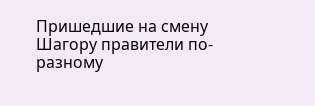Пришедшие на смену Шагору правители по-разному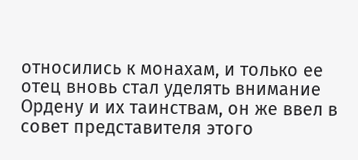относились к монахам, и только ее отец вновь стал уделять внимание Ордену и их таинствам, он же ввел в совет представителя этого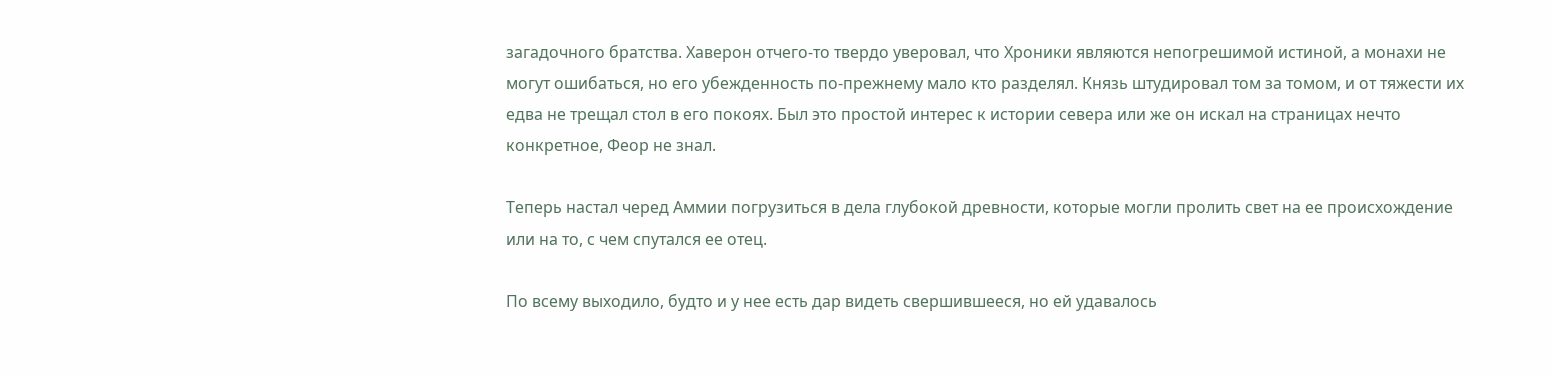загадочного братства. Хаверон отчего-то твердо уверовал, что Хроники являются непогрешимой истиной, а монахи не могут ошибаться, но его убежденность по-прежнему мало кто разделял. Князь штудировал том за томом, и от тяжести их едва не трещал стол в его покоях. Был это простой интерес к истории севера или же он искал на страницах нечто конкретное, Феор не знал.

Теперь настал черед Аммии погрузиться в дела глубокой древности, которые могли пролить свет на ее происхождение или на то, с чем спутался ее отец.

По всему выходило, будто и у нее есть дар видеть свершившееся, но ей удавалось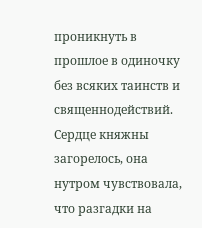проникнуть в прошлое в одиночку без всяких таинств и священнодействий. Сердце княжны загорелось, она нутром чувствовала, что разгадки на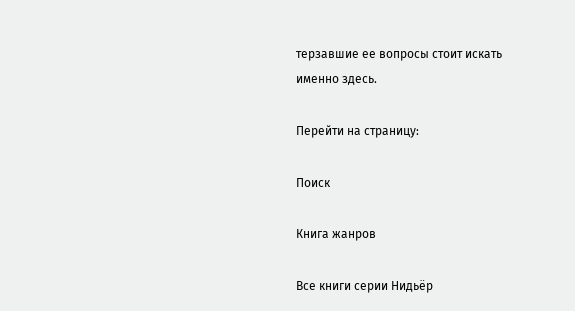терзавшие ее вопросы стоит искать именно здесь.

Перейти на страницу:

Поиск

Книга жанров

Все книги серии Нидьёр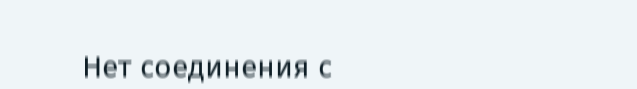Нет соединения с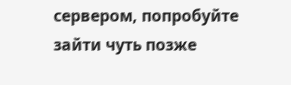сервером, попробуйте зайти чуть позже